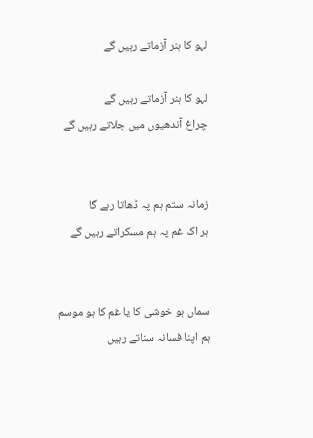لہو کا ہنر آزماتے رہیں گے

لہو کا ہنر آزماتے رہیں گے
چراغ آندھیوں میں جلاتے رہیں گے


زمانہ ستم ہم پہ ڈھاتا رہے گا
ہر اک غم پہ ہم مسکراتے رہیں گے


سماں ہو خوشی کا یا غم کا ہو موسم
ہم اپنا فسانہ سناتے رہیں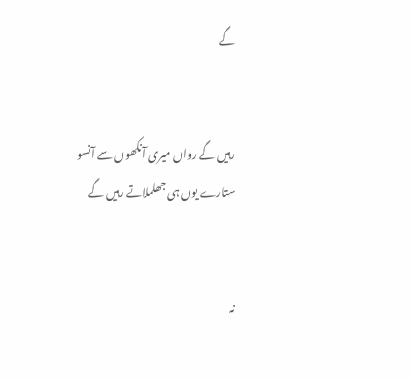گے


رہیں گے رواں میری آنکھوں سے آنسو
ستارے یوں ہی جھلملاتے رہیں گے


نہ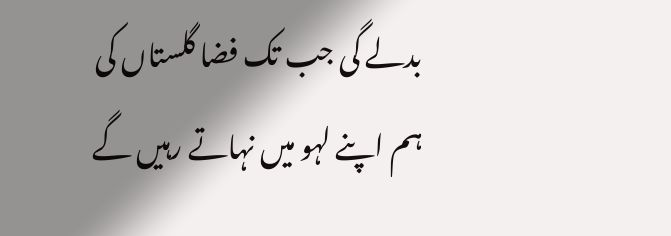بدلے گی جب تک فضا گلستاں کی
ہم اپنے لہو میں نہاتے رہیں گے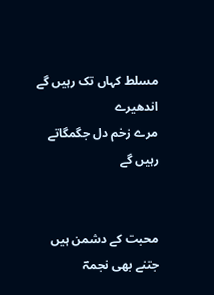مسلط کہاں تک رہیں گے اندھیرے
مرے زخم دل جگمگاتے رہیں گے


محبت کے دشمن ہیں جتنے بھی نجمہؔ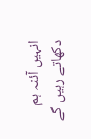انہیں آئنہ ہم دکھاتے رہیں گے